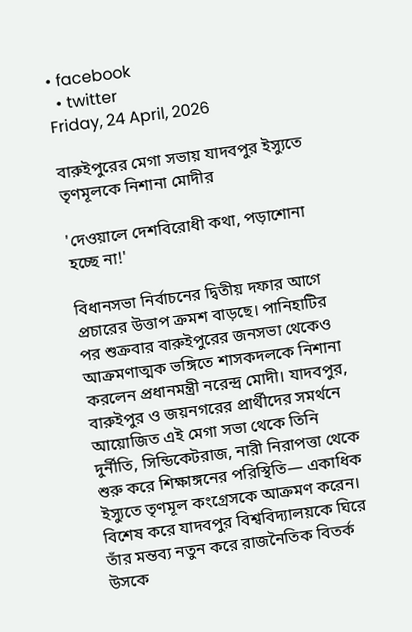• facebook
  • twitter
Friday, 24 April, 2026

বারুইপুরের মেগা সভায় যাদবপুর ইস্যুতে তৃণমূলকে নিশানা মোদীর

'দেওয়ালে দেশবিরোধী কথা, পড়াশোনা হচ্ছে না!'

বিধানসভা নির্বাচনের দ্বিতীয় দফার আগে প্রচারের উত্তাপ ক্রমশ বাড়ছে। পানিহাটির পর শুক্রবার বারুইপুরের জনসভা থেকেও আক্রমণাত্মক ভঙ্গিতে শাসকদলকে নিশানা করলেন প্রধানমন্ত্রী নরেন্দ্র মোদী। যাদবপুর, বারুইপুর ও জয়নগরের প্রার্থীদের সমর্থনে আয়োজিত এই মেগা সভা থেকে তিনি দুর্নীতি, সিন্ডিকেটরাজ, নারী নিরাপত্তা থেকে শুরু করে শিক্ষাঙ্গনের পরিস্থিতি— একাধিক ইস্যুতে তৃণমূল কংগ্রেসকে আক্রমণ করেন। বিশেষ করে যাদবপুর বিশ্ববিদ্যালয়কে ঘিরে তাঁর মন্তব্য নতুন করে রাজনৈতিক বিতর্ক উসকে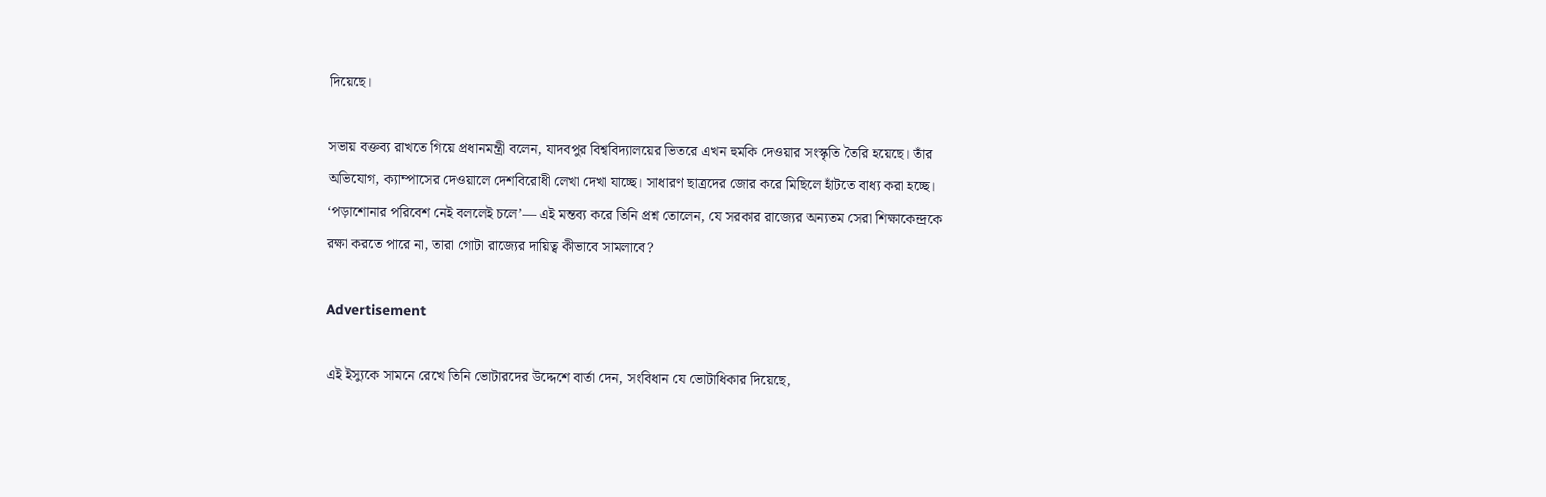দিয়েছে।

সভায় বক্তব্য রাখতে গিয়ে প্রধানমন্ত্রী বলেন, যাদবপুর বিশ্ববিদ্যালয়ের ভিতরে এখন হুমকি দেওয়ার সংস্কৃতি তৈরি হয়েছে। তাঁর অভিযোগ, ক্যাম্পাসের দেওয়ালে দেশবিরোধী লেখা দেখা যাচ্ছে। সাধারণ ছাত্রদের জোর করে মিছিলে হাঁটতে বাধ্য করা হচ্ছে। ‘পড়াশোনার পরিবেশ নেই বললেই চলে’— এই মন্তব্য করে তিনি প্রশ্ন তোলেন, যে সরকার রাজ্যের অন্যতম সেরা শিক্ষাকেন্দ্রকে রক্ষা করতে পারে না, তারা গোটা রাজ্যের দায়িত্ব কীভাবে সামলাবে?

Advertisement

এই ইস্যুকে সামনে রেখে তিনি ভোটারদের উদ্দেশে বার্তা দেন, সংবিধান যে ভোটাধিকার দিয়েছে,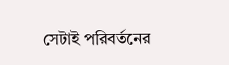সেটাই পরিবর্তনের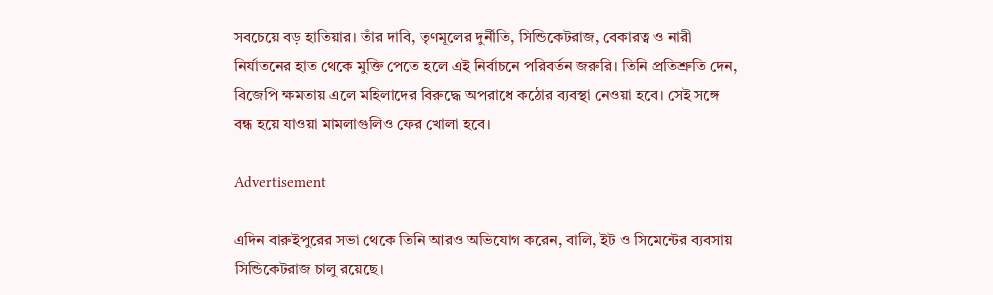সবচেয়ে বড় হাতিয়ার। তাঁর দাবি, তৃণমূলের দুর্নীতি, সিন্ডিকেটরাজ, বেকারত্ব ও নারী নির্যাতনের হাত থেকে মুক্তি পেতে হলে এই নির্বাচনে পরিবর্তন জরুরি। তিনি প্রতিশ্রুতি দেন, বিজেপি ক্ষমতায় এলে মহিলাদের বিরুদ্ধে অপরাধে কঠোর ব্যবস্থা নেওয়া হবে। সেই সঙ্গে বন্ধ হয়ে যাওয়া মামলাগুলিও ফের খোলা হবে।

Advertisement

এদিন বারুইপুরের সভা থেকে তিনি আরও অভিযোগ করেন, বালি, ইট ও সিমেন্টের ব্যবসায় সিন্ডিকেটরাজ চালু রয়েছে।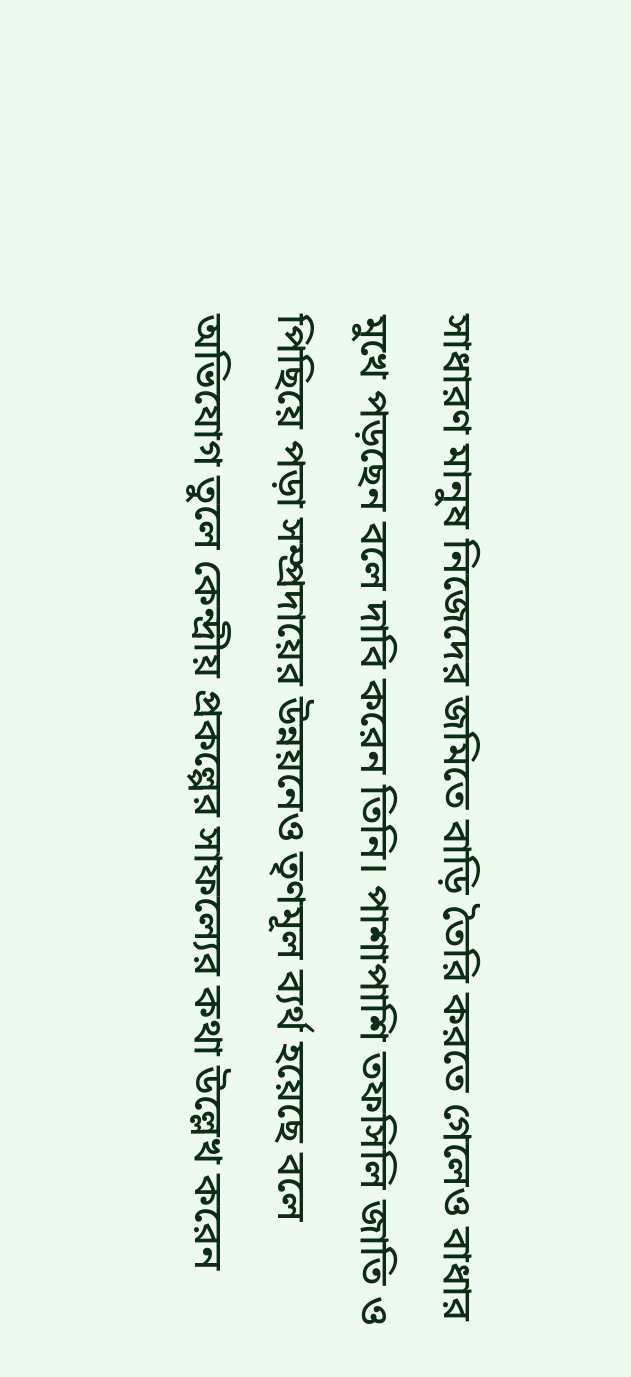সাধারণ মানুষ নিজেদের জমিতে বাড়ি তৈরি করতে গেলেও বাধার মুখে পড়ছেন বলে দাবি করেন তিনি। পাশাপাশি তফসিলি জাতি ও পিছিয়ে পড়া সম্প্রদায়ের উন্নয়নেও তৃণমূল ব্যর্থ হয়েছে বলে অভিযোগ তুলে কেন্দ্রীয় প্রকল্পের সাফল্যের কথা উল্লেখ করেন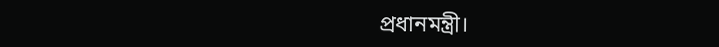প্রধানমন্ত্রী।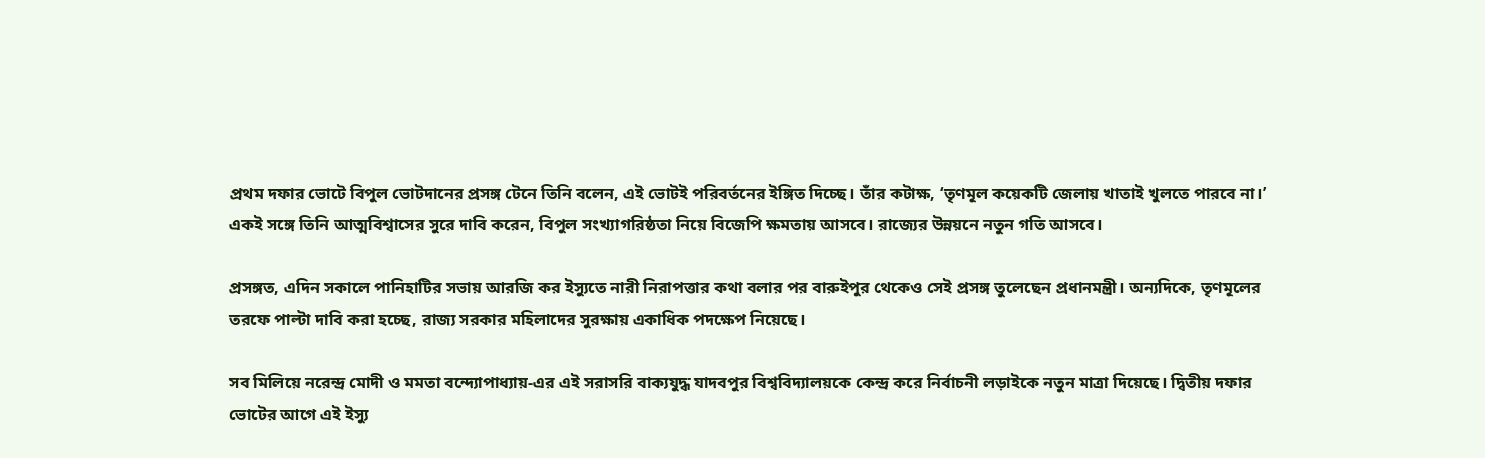প্রথম দফার ভোটে বিপুল ভোটদানের প্রসঙ্গ টেনে তিনি বলেন, এই ভোটই পরিবর্তনের ইঙ্গিত দিচ্ছে। তাঁর কটাক্ষ, ‘তৃণমূল কয়েকটি জেলায় খাতাই খুলতে পারবে না।’ একই সঙ্গে তিনি আত্মবিশ্বাসের সুরে দাবি করেন, বিপুল সংখ্যাগরিষ্ঠতা নিয়ে বিজেপি ক্ষমতায় আসবে। রাজ্যের উন্নয়নে নতুন গতি আসবে।

প্রসঙ্গত, এদিন সকালে পানিহাটির সভায় আরজি কর ইস্যুতে নারী নিরাপত্তার কথা বলার পর বারুইপুর থেকেও সেই প্রসঙ্গ তুলেছেন প্রধানমন্ত্রী। অন্যদিকে, তৃণমূলের তরফে পাল্টা দাবি করা হচ্ছে, রাজ্য সরকার মহিলাদের সুরক্ষায় একাধিক পদক্ষেপ নিয়েছে।

সব মিলিয়ে নরেন্দ্র মোদী ও মমতা বন্দ্যোপাধ্যায়-এর এই সরাসরি বাক্যযুদ্ধ যাদবপুর বিশ্ববিদ্যালয়কে কেন্দ্র করে নির্বাচনী লড়াইকে নতুন মাত্রা দিয়েছে। দ্বিতীয় দফার ভোটের আগে এই ইস্যু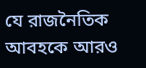যে রাজনৈতিক আবহকে আরও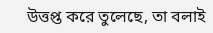উত্তপ্ত করে তুলেছে, তা বলাই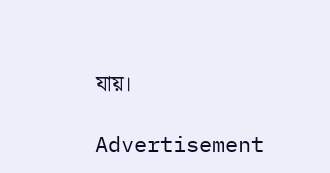যায়।

Advertisement